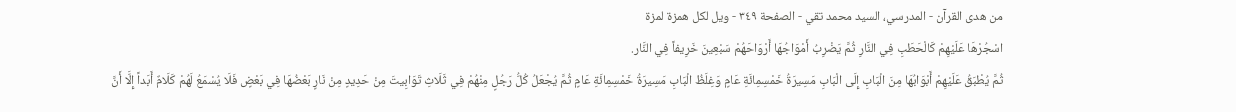من هدى القرآن - المدرسي، السيد محمد تقي - الصفحة ٣٤٩ - ويل لكل همزة لمزة
اسْجُرْهَا عَلَيْهِمْ كَالْحَطَبِ فِي النَّارِ ثُمَّ يَضْرِبُ أَمْوَاجُهَا أَرْوَاحَهُمْ سَبْعِينَ خَرِيفاً فِي النَّار.
ثُمَّ يُطْبَقُ عَلَيْهِمْ أَبْوَابُهَا مِنَ الْبَابِ إِلَى الْبَابِ مَسِيرَةُ خَمْسِمِائَةِ عَامٍ وَغِلَظُ الْبَابِ مَسِيرَةُ خَمْسِمِائَةِ عَامٍ ثُمَّ يُجْعَلُ كُلُّ رَجُلٍ مِنْهُمْ فِي ثَلَاثِ تَوَابِيتَ مِنْ حَدِيدٍ مِنْ نَارٍ بَعْضُهَا فِي بَعْضٍ فَلَا يُسْمَعُ لَهُمْ كَلَامٌ أَبَداً إِلَّا أَنَّ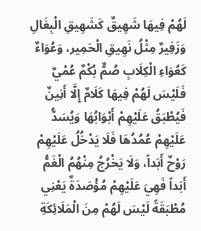لَهُمْ فِيهَا شَهِيقٌ كَشَهِيقِ الْبِغَالِ وَزَفِيرٌ مِثْلُ نَهِيقِ الْحَمِير، وَعُوَاءٌ كَعُوَاءِ الْكِلَابِ صُمٌّ بُكْمٌ عُمْيٌ فَلَيْسَ لَهُمْ فِيهَا كَلَامٌ إِلَّا أَنِينٌ فَيُطْبَقُ عَلَيْهِمْ أَبْوَابُهَا وَيُسَدُّ عَلَيْهِمْ عُمُدُهَا فَلَا يَدْخُلُ عَلَيْهِمْ رَوْحٌ أَبَداً، وَلَا يَخْرُجُ مِنْهُمُ الْغَمُّ أَبَداً فَهِيَ عَلَيْهِمْ مُؤْصَدَةٌ يَعْنِي مُطْبَقَةً لَيْسَ لَهُمْ مِنَ الْمَلَائِكَةِ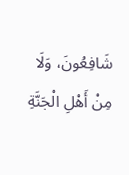شَافِعُونَ، وَلَا مِنْ أَهْلِ الْجَنَّةِ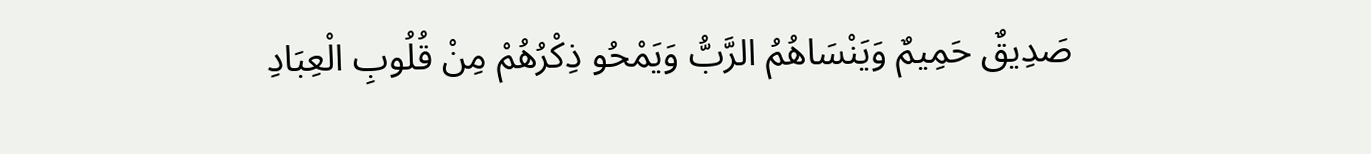صَدِيقٌ حَمِيمٌ وَيَنْسَاهُمُ الرَّبُّ وَيَمْحُو ذِكْرُهُمْ مِنْ قُلُوبِ الْعِبَادِ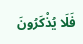فَلَا يُذْكَرُونَ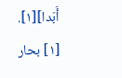أَبَدا][١].
[١] بحار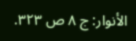الأنوار: ج ٨ ص ٣٢٣.